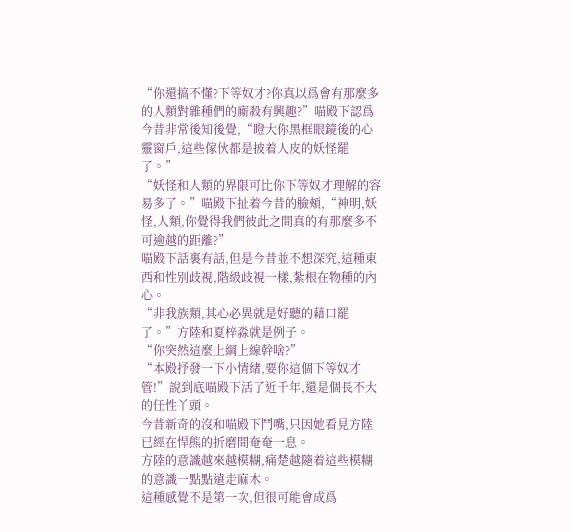“你還搞不懂?下等奴才?你真以爲會有那麼多的人類對雜種們的廝殺有興趣?”喵殿下認爲今昔非常後知後覺,“瞪大你黑框眼鏡後的心靈窗戶,這些傢伙都是披着人皮的妖怪罷了。”
“妖怪和人類的界限可比你下等奴才理解的容易多了。”喵殿下扯着今昔的臉頰,“神明,妖怪,人類,你覺得我們彼此之間真的有那麼多不可逾越的距離?”
喵殿下話裏有話,但是今昔並不想深究,這種東西和性別歧視,階級歧視一樣,紮根在物種的內心。
“非我族類,其心必異就是好聽的藉口罷了。”方陸和夏梓淼就是例子。
“你突然這麼上綱上線幹啥?”
“本殿抒發一下小情緒,要你這個下等奴才管!”說到底喵殿下活了近千年,還是個長不大的任性丫頭。
今昔新奇的沒和喵殿下鬥嘴,只因她看見方陸已經在悍熊的折磨間奄奄一息。
方陸的意識越來越模糊,痛楚越隨着這些模糊的意識一點點遠走麻木。
這種感覺不是第一次,但很可能會成爲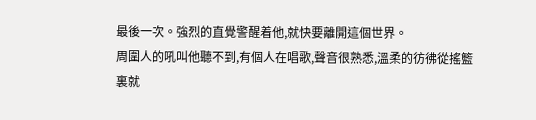最後一次。強烈的直覺警醒着他,就快要離開這個世界。
周圍人的吼叫他聽不到,有個人在唱歌,聲音很熟悉,溫柔的彷彿從搖籃裏就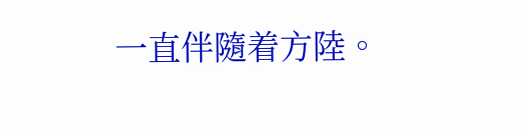一直伴隨着方陸。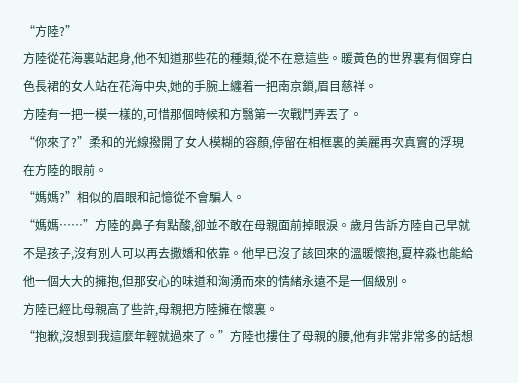“方陸?”
方陸從花海裏站起身,他不知道那些花的種類,從不在意這些。暖黃色的世界裏有個穿白色長裙的女人站在花海中央,她的手腕上纏着一把南京鎖,眉目慈祥。
方陸有一把一模一樣的,可惜那個時候和方翳第一次戰鬥弄丟了。
“你來了?”柔和的光線撥開了女人模糊的容顏,停留在相框裏的美麗再次真實的浮現在方陸的眼前。
“媽媽?”相似的眉眼和記憶從不會騙人。
“媽媽……”方陸的鼻子有點酸,卻並不敢在母親面前掉眼淚。歲月告訴方陸自己早就不是孩子,沒有別人可以再去撒嬌和依靠。他早已沒了該回來的溫暖懷抱,夏梓淼也能給他一個大大的擁抱,但那安心的味道和洶湧而來的情緒永遠不是一個級別。
方陸已經比母親高了些許,母親把方陸擁在懷裏。
“抱歉,沒想到我這麼年輕就過來了。”方陸也摟住了母親的腰,他有非常非常多的話想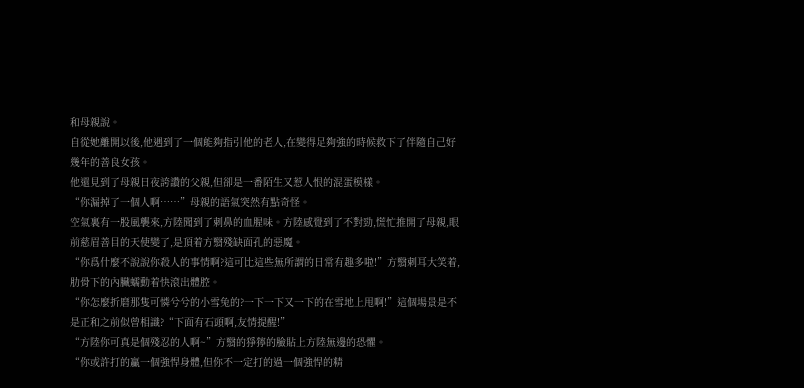和母親說。
自從她離開以後,他遇到了一個能夠指引他的老人,在變得足夠強的時候救下了伴隨自己好幾年的善良女孩。
他還見到了母親日夜誇讚的父親,但卻是一番陌生又惹人恨的混蛋模樣。
“你漏掉了一個人啊……”母親的語氣突然有點奇怪。
空氣裏有一股風襲來,方陸聞到了刺鼻的血腥味。方陸感覺到了不對勁,慌忙推開了母親,眼前慈眉善目的天使變了,是頂着方翳殘缺面孔的惡魔。
“你爲什麼不說說你殺人的事情啊?這可比這些無所謂的日常有趣多啦!”方翳刺耳大笑着,肋骨下的內臟蠕動着快滾出體腔。
“你怎麼折磨那隻可憐兮兮的小雪兔的?一下一下又一下的在雪地上甩啊!”這個場景是不是正和之前似曾相識?“下面有石頭啊,友情提醒!”
“方陸你可真是個殘忍的人啊~”方翳的猙獰的臉貼上方陸無邊的恐懼。
“你或許打的贏一個強悍身體,但你不一定打的過一個強悍的精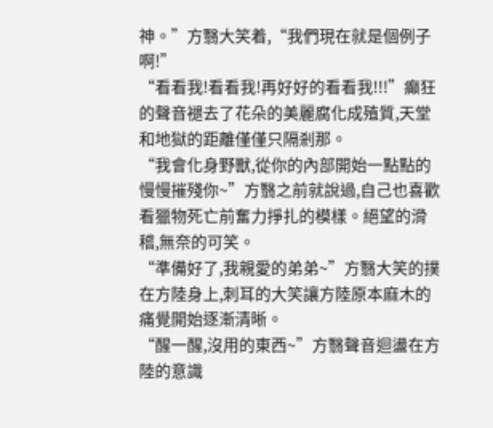神。”方翳大笑着,“我們現在就是個例子啊!”
“看看我!看看我!再好好的看看我!!!”癲狂的聲音褪去了花朵的美麗腐化成殖質,天堂和地獄的距離僅僅只隔剎那。
“我會化身野獸,從你的內部開始一點點的慢慢摧殘你~”方翳之前就說過,自己也喜歡看獵物死亡前奮力掙扎的模樣。絕望的滑稽,無奈的可笑。
“準備好了,我親愛的弟弟~”方翳大笑的撲在方陸身上,刺耳的大笑讓方陸原本麻木的痛覺開始逐漸清晰。
“醒一醒,沒用的東西~”方翳聲音迴盪在方陸的意識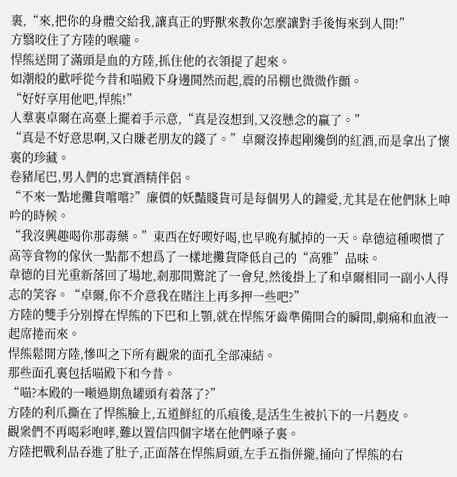裏,“來,把你的身體交給我,讓真正的野獸來教你怎麼讓對手後悔來到人間!”
方翳咬住了方陸的喉嚨。
悍熊送開了滿頭是血的方陸,抓住他的衣領提了起來。
如潮般的歡呼從今昔和喵殿下身邊鬨然而起,震的吊棚也微微作顫。
“好好享用他吧,悍熊!”
人羣裏卓爾在高臺上擺着手示意,“真是沒想到,又沒懸念的贏了。”
“真是不好意思啊,又白賺老朋友的錢了。”卓爾沒捧起剛纔倒的紅酒,而是拿出了懷裏的珍藏。
卷豬尾巴,男人們的忠實酒精伴侶。
“不來一點地攤貨嚐嚐?”廉價的妖豔賤貨可是每個男人的鐘愛,尤其是在他們牀上呻吟的時候。
“我沒興趣喝你那毒藥。”東西在好喫好喝,也早晚有膩掉的一天。韋德這種喫慣了高等食物的傢伙一點都不想爲了一樣地攤貨降低自己的“高雅”品味。
韋德的目光重新落回了場地,剎那間驚詫了一會兒,然後掛上了和卓爾相同一副小人得志的笑容。“卓爾,你不介意我在賭注上再多押一些吧?”
方陸的雙手分別撐在悍熊的下巴和上顎,就在悍熊牙齒準備開合的瞬間,劇痛和血液一起席捲而來。
悍熊鬆開方陸,慘叫之下所有觀衆的面孔全部凍結。
那些面孔裏包括喵殿下和今昔。
“喵?本殿的一噸過期魚罐頭有着落了?”
方陸的利爪撕在了悍熊臉上,五道鮮紅的爪痕後,是活生生被扒下的一片麪皮。
觀衆們不再喝彩咆哮,難以置信四個字堵在他們嗓子裏。
方陸把戰利品吞進了肚子,正面落在悍熊肩頭,左手五指併攏,捅向了悍熊的右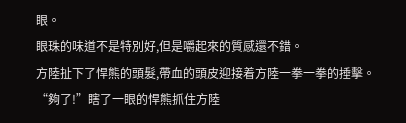眼。
眼珠的味道不是特別好,但是嚼起來的質感還不錯。
方陸扯下了悍熊的頭髮,帶血的頭皮迎接着方陸一拳一拳的捶擊。
“夠了!”瞎了一眼的悍熊抓住方陸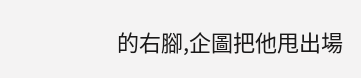的右腳,企圖把他甩出場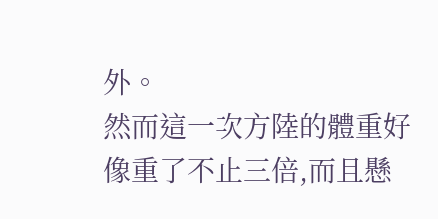外。
然而這一次方陸的體重好像重了不止三倍,而且懸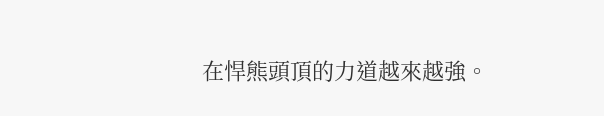在悍熊頭頂的力道越來越強。